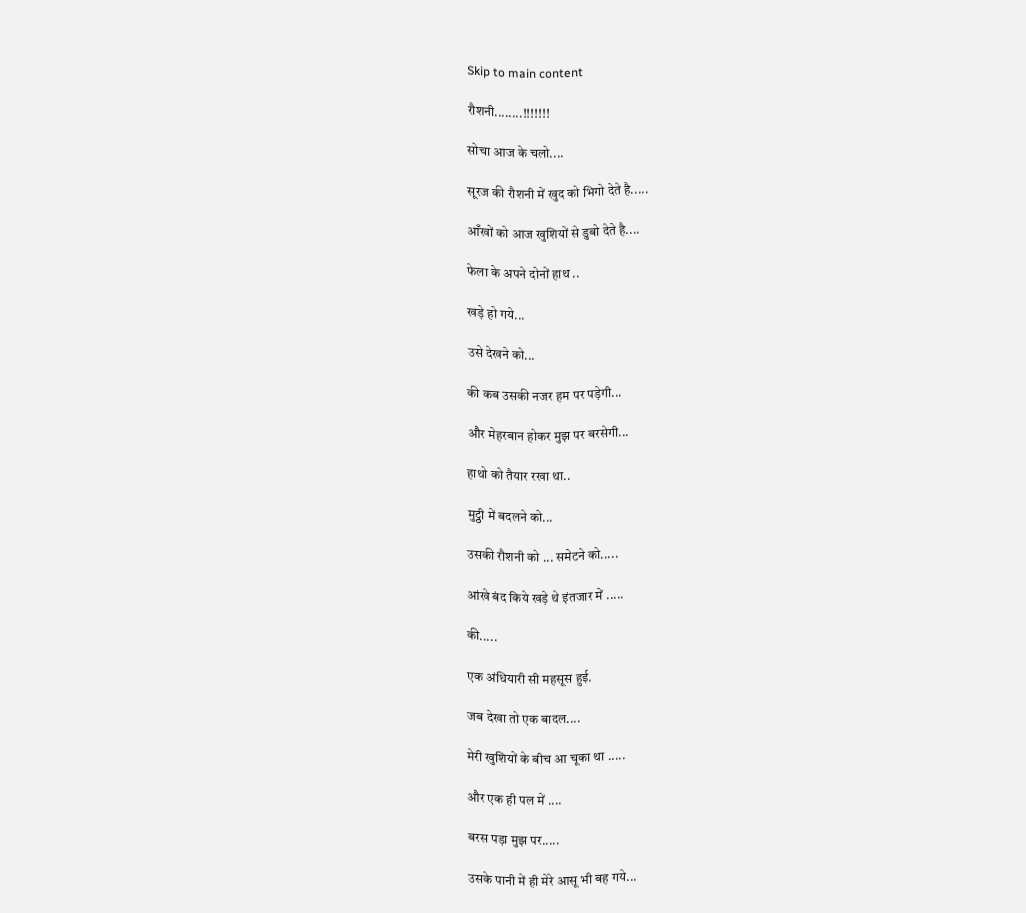Skip to main content

रौशनी........!!!!!!!

सोचा आज के चलो....

सूरज की रौशनी में खुद को भिगो देते है.....

आँखों को आज खुशियों से डुबो देते है....

फेला के अपने दोनों हाथ ..

खड़े हो गये...

उसे देखने को...

की कब उसकी नजर हम पर पड़ेगी...

और मेहरबान होकर मुझ पर बरसेगी...

हाथो को तैयार रखा था..

मुट्ठी में बदलने को...

उसकी रौशनी को ... समेटने को.....

आंखे बंद किये खड़े थे इंतजार में .....

की.....

एक अंधियारी सी महसूस हुई.

जब देखा तो एक बादल....

मेरी खुशियों के बीच आ चूका था .....

और एक ही पल में ....

बरस पड़ा मुझ पर.....

उसके पानी में ही मेरे आसू भी बह गये...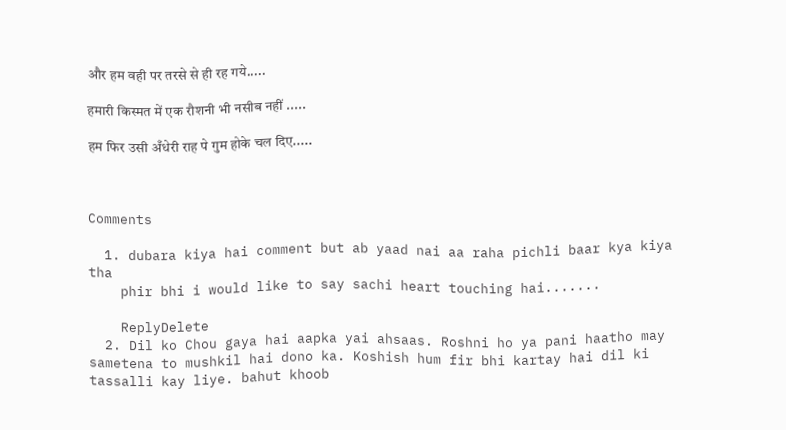और हम वही पर तरसे से ही रह गये.....

हमारी किस्मत में एक रौशनी भी नसीब नहीं .....

हम फिर उसी अँधेरी राह पे गुम होके चल दिए.....



Comments

  1. dubara kiya hai comment but ab yaad nai aa raha pichli baar kya kiya tha
    phir bhi i would like to say sachi heart touching hai.......

    ReplyDelete
  2. Dil ko Chou gaya hai aapka yai ahsaas. Roshni ho ya pani haatho may sametena to mushkil hai dono ka. Koshish hum fir bhi kartay hai dil ki tassalli kay liye. bahut khoob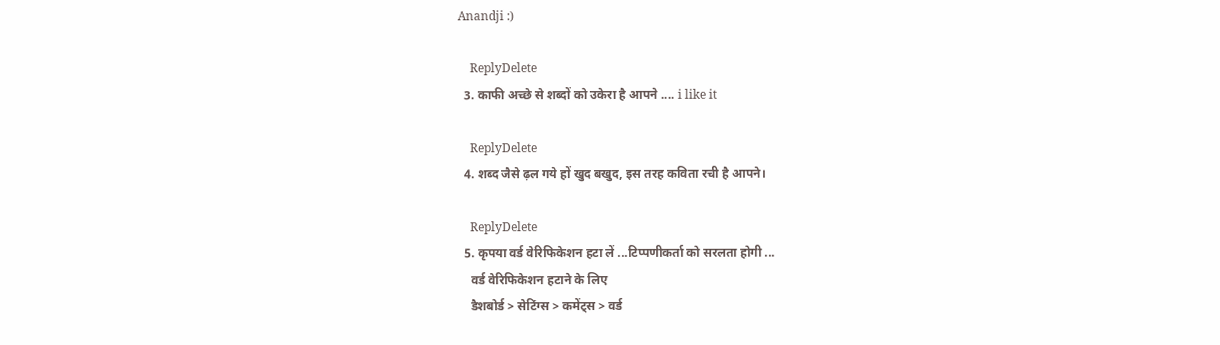Anandji :)

    ReplyDelete
  3. काफी अच्छे से शब्दों को उकेरा है आपने .... i like it

    ReplyDelete
  4. शब्द जैसे ढ़ल गये हों खुद बखुद, इस तरह कविता रची है आपने।

    ReplyDelete
  5. कृपया वर्ड वेरिफिकेशन हटा लें ...टिप्पणीकर्ता को सरलता होगी ...
    वर्ड वेरिफिकेशन हटाने के लिए
    डैशबोर्ड > सेटिंग्स > कमेंट्स > वर्ड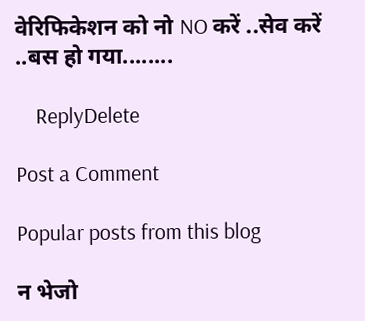वेरिफिकेशन को नो NO करें ..सेव करें ..बस हो गया........

    ReplyDelete

Post a Comment

Popular posts from this blog

न भेजो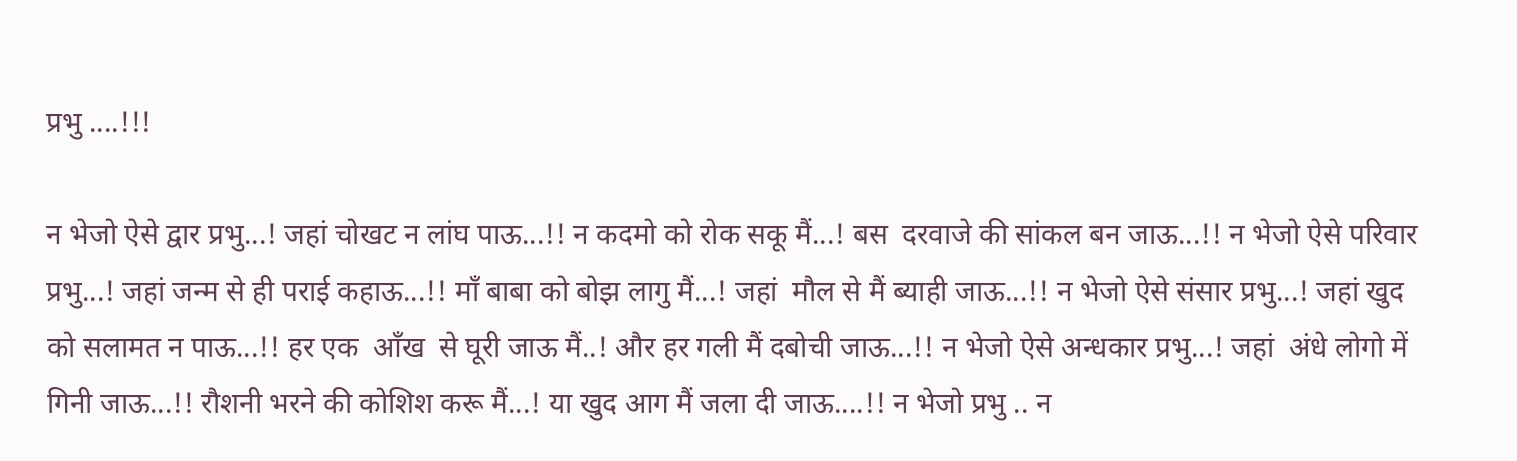प्रभु ....!!!

न भेजो ऐसे द्वार प्रभु...! जहां चोखट न लांघ पाऊ...!! न कदमो को रोक सकू मैं...! बस  दरवाजे की सांकल बन जाऊ...!! न भेजो ऐसे परिवार प्रभु...! जहां जन्म से ही पराई कहाऊ...!! माँ बाबा को बोझ लागु मैं...! जहां  मौल से मैं ब्याही जाऊ...!! न भेजो ऐसे संसार प्रभु...! जहां खुद को सलामत न पाऊ...!! हर एक  आँख  से घूरी जाऊ मैं..! और हर गली मैं दबोची जाऊ...!! न भेजो ऐसे अन्धकार प्रभु...! जहां  अंधे लोगो में गिनी जाऊ...!! रौशनी भरने की कोशिश करू मैं...! या खुद आग मैं जला दी जाऊ....!! न भेजो प्रभु .. न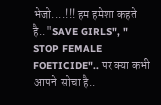भेजो....!!! हम हमेशा कहते है.."SAVE GIRLS", " STOP FEMALE FOETICIDE".. पर क्या कभी आपने  सोचा है..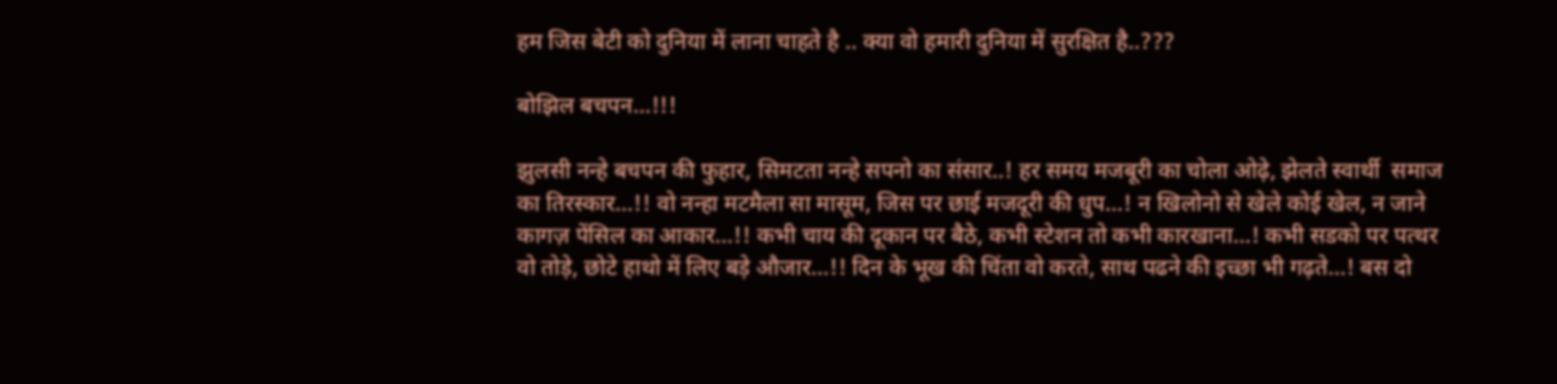हम जिस बेटी को दुनिया में लाना चाहते है .. क्या वो हमारी दुनिया में सुरक्षित है..???

बोझिल बचपन...!!!

झुलसी नन्हे बचपन की फुहार, सिमटता नन्हे सपनो का संसार..! हर समय मजबूरी का चोला ओढ़े, झेलते स्वार्थी  समाज का तिरस्कार...!! वो नन्हा मटमैला सा मासूम, जिस पर छाई मजदूरी की धुप...! न खिलोनो से खेले कोई खेल, न जाने कागज़ पेंसिल का आकार...!! कभी चाय की दूकान पर बैठे, कभी स्टेशन तो कभी कारखाना...! कभी सडको पर पत्थर वो तोड़े, छोटे हाथो में लिए बड़े औजार...!! दिन के भूख की चिंता वो करते, साथ पढने की इच्छा भी गढ़ते...! बस दो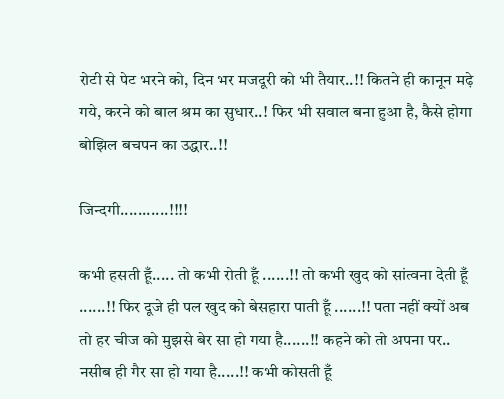रोटी से पेट भरने को, दिन भर मजदूरी को भी तैयार..!! कितने ही कानून मढ़े गये, करने को बाल श्रम का सुधार..! फिर भी सवाल बना हुआ है, कैसे होगा बोझिल बचपन का उद्धार..!!

जिन्दगी...........!!!!

कभी हसती हूँ..... तो कभी रोती हूँ ......!! तो कभी खुद को सांत्वना देती हूँ ......!! फिर दूजे ही पल खुद को बेसहारा पाती हूँ ......!! पता नहीं क्यों अब तो हर चीज को मुझसे बेर सा हो गया है......!! कहने को तो अपना पर.. नसीब ही गैर सा हो गया है.....!! कभी कोसती हूँ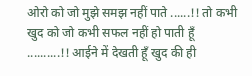ओरो को जो मुझे समझ नहीं पाते ......!! तो कभी खुद को जो कभी सफल नहीं हो पाती हूँ ..........!! आईने में देखती हूँ खुद की ही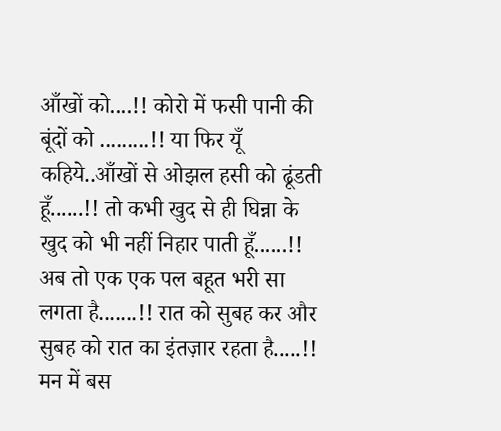आँखों को....!! कोरो में फसी पानी की बूंदों को .........!! या फिर यूँ कहिये..आँखों से ओझल हसी को ढूंडती हूँ......!! तो कभी खुद से ही घिन्ना के खुद को भी नहीं निहार पाती हूँ......!! अब तो एक एक पल बहूत भरी सा लगता है.......!! रात को सुबह कर और सुबह को रात का इंतज़ार रहता है.....!! मन में बस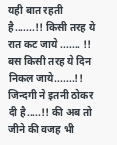यही बात रहती है.......!! किसी तरह ये रात कट जाये ....... !! बस किसी तरह ये दिन निकल जाये.......!! जिन्दगी ने इतनी ठोकर दी है.....!! की अब तो जीने की वजह भी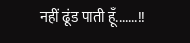नहीं ढूंड पाती हूँ.......!!